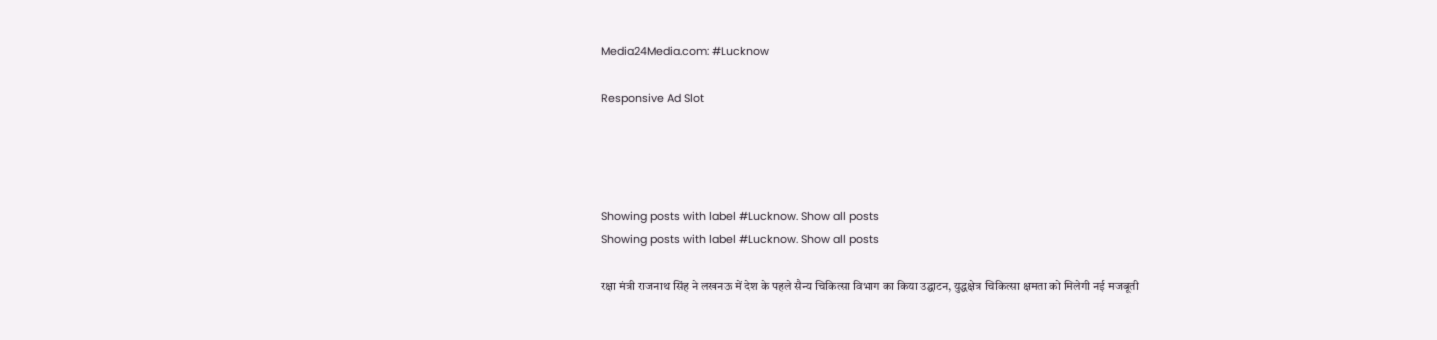Media24Media.com: #Lucknow

Responsive Ad Slot




Showing posts with label #Lucknow. Show all posts
Showing posts with label #Lucknow. Show all posts

रक्षा मंत्री राजनाथ सिंह ने लखनऊ में देश के पहले सैन्य चिकित्सा विभाग का किया उद्घाटन, युद्धक्षेत्र चिकित्सा क्षमता को मिलेगी नई मजबूती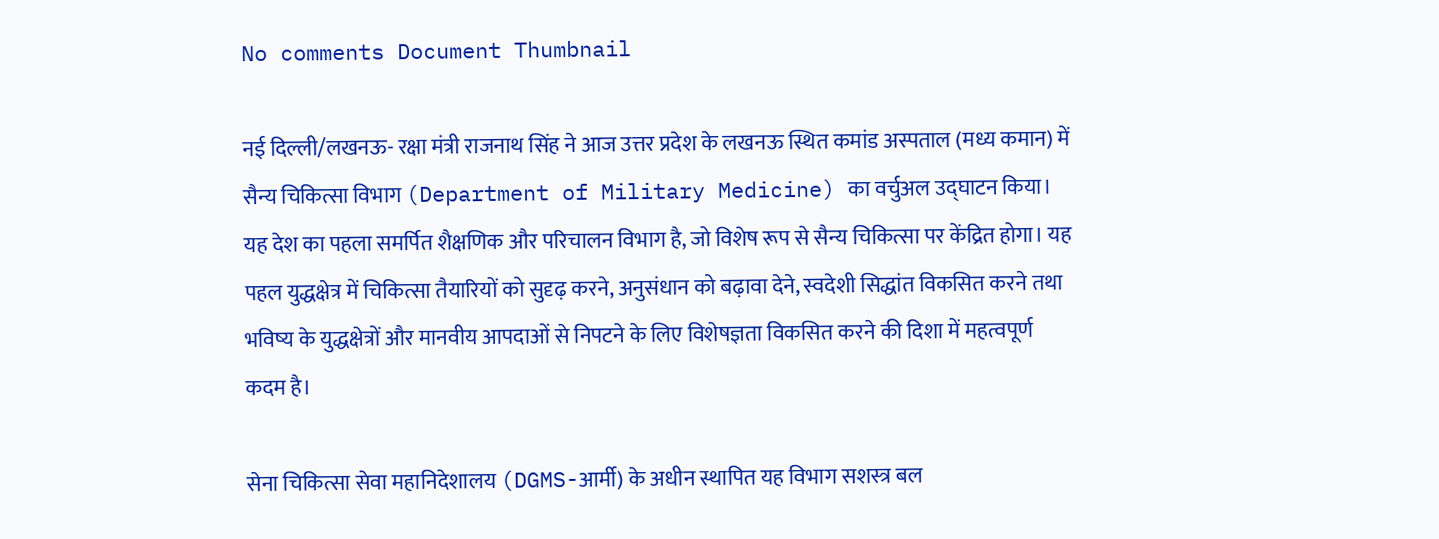No comments Document Thumbnail

नई दिल्ली/लखनऊ- रक्षा मंत्री राजनाथ सिंह ने आज उत्तर प्रदेश के लखनऊ स्थित कमांड अस्पताल (मध्य कमान) में सैन्य चिकित्सा विभाग (Department of Military Medicine) का वर्चुअल उद्घाटन किया। यह देश का पहला समर्पित शैक्षणिक और परिचालन विभाग है, जो विशेष रूप से सैन्य चिकित्सा पर केंद्रित होगा। यह पहल युद्धक्षेत्र में चिकित्सा तैयारियों को सुदृढ़ करने, अनुसंधान को बढ़ावा देने, स्वदेशी सिद्धांत विकसित करने तथा भविष्य के युद्धक्षेत्रों और मानवीय आपदाओं से निपटने के लिए विशेषज्ञता विकसित करने की दिशा में महत्वपूर्ण कदम है।

सेना चिकित्सा सेवा महानिदेशालय (DGMS-आर्मी) के अधीन स्थापित यह विभाग सशस्त्र बल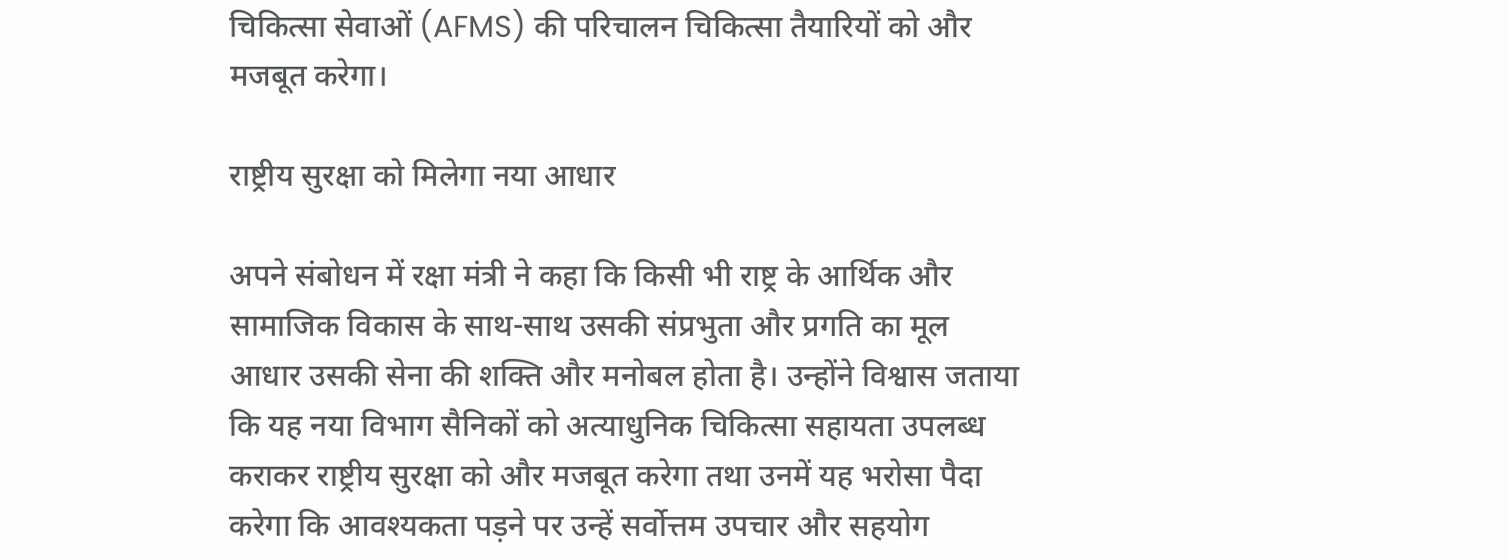चिकित्सा सेवाओं (AFMS) की परिचालन चिकित्सा तैयारियों को और मजबूत करेगा।

राष्ट्रीय सुरक्षा को मिलेगा नया आधार

अपने संबोधन में रक्षा मंत्री ने कहा कि किसी भी राष्ट्र के आर्थिक और सामाजिक विकास के साथ-साथ उसकी संप्रभुता और प्रगति का मूल आधार उसकी सेना की शक्ति और मनोबल होता है। उन्होंने विश्वास जताया कि यह नया विभाग सैनिकों को अत्याधुनिक चिकित्सा सहायता उपलब्ध कराकर राष्ट्रीय सुरक्षा को और मजबूत करेगा तथा उनमें यह भरोसा पैदा करेगा कि आवश्यकता पड़ने पर उन्हें सर्वोत्तम उपचार और सहयोग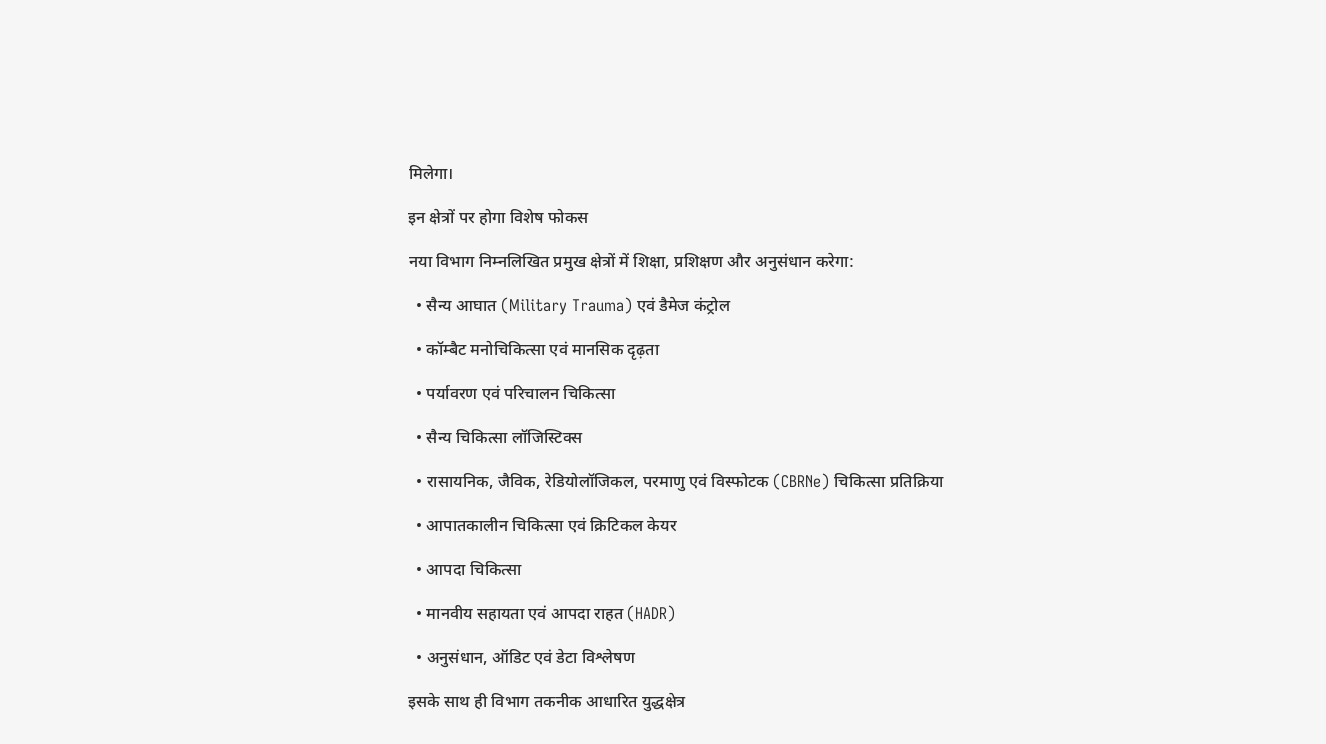मिलेगा।

इन क्षेत्रों पर होगा विशेष फोकस

नया विभाग निम्नलिखित प्रमुख क्षेत्रों में शिक्षा, प्रशिक्षण और अनुसंधान करेगा:

  • सैन्य आघात (Military Trauma) एवं डैमेज कंट्रोल

  • कॉम्बैट मनोचिकित्सा एवं मानसिक दृढ़ता

  • पर्यावरण एवं परिचालन चिकित्सा

  • सैन्य चिकित्सा लॉजिस्टिक्स

  • रासायनिक, जैविक, रेडियोलॉजिकल, परमाणु एवं विस्फोटक (CBRNe) चिकित्सा प्रतिक्रिया

  • आपातकालीन चिकित्सा एवं क्रिटिकल केयर

  • आपदा चिकित्सा

  • मानवीय सहायता एवं आपदा राहत (HADR)

  • अनुसंधान, ऑडिट एवं डेटा विश्लेषण

इसके साथ ही विभाग तकनीक आधारित युद्धक्षेत्र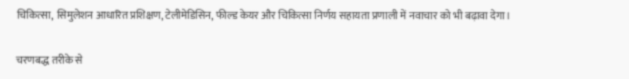चिकित्सा, सिमुलेशन आधारित प्रशिक्षण, टेलीमेडिसिन, फील्ड केयर और चिकित्सा निर्णय सहायता प्रणाली में नवाचार को भी बढ़ावा देगा।

चरणबद्ध तरीके से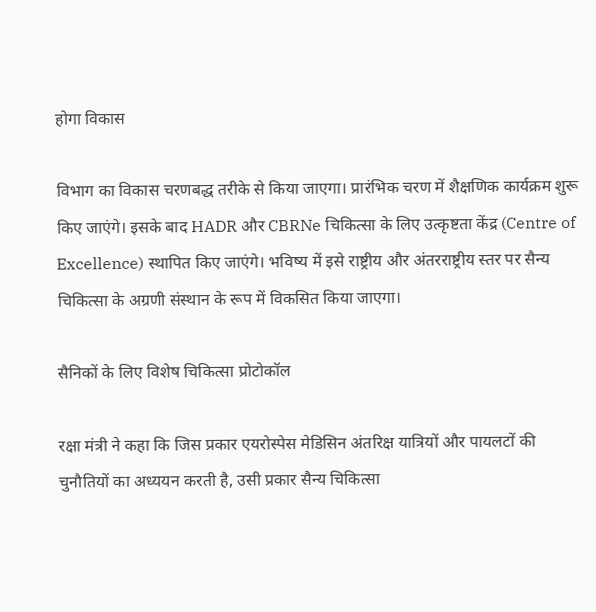होगा विकास

विभाग का विकास चरणबद्ध तरीके से किया जाएगा। प्रारंभिक चरण में शैक्षणिक कार्यक्रम शुरू किए जाएंगे। इसके बाद HADR और CBRNe चिकित्सा के लिए उत्कृष्टता केंद्र (Centre of Excellence) स्थापित किए जाएंगे। भविष्य में इसे राष्ट्रीय और अंतरराष्ट्रीय स्तर पर सैन्य चिकित्सा के अग्रणी संस्थान के रूप में विकसित किया जाएगा।

सैनिकों के लिए विशेष चिकित्सा प्रोटोकॉल

रक्षा मंत्री ने कहा कि जिस प्रकार एयरोस्पेस मेडिसिन अंतरिक्ष यात्रियों और पायलटों की चुनौतियों का अध्ययन करती है, उसी प्रकार सैन्य चिकित्सा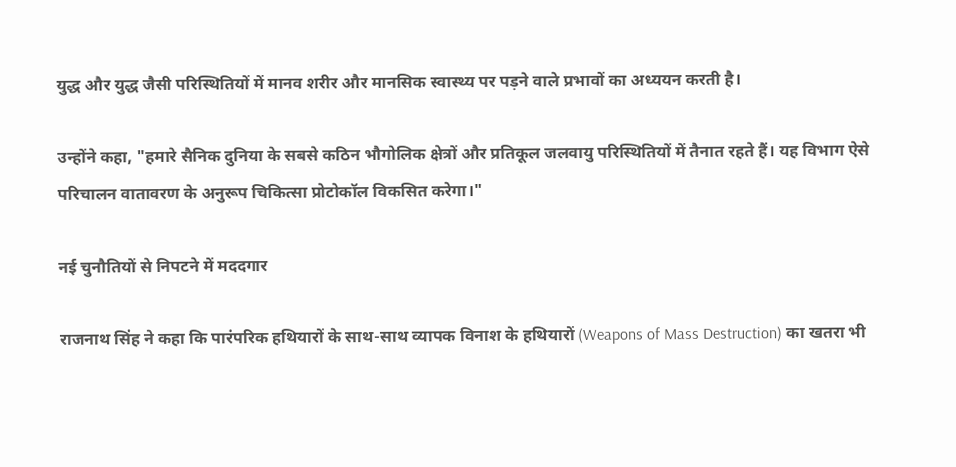युद्ध और युद्ध जैसी परिस्थितियों में मानव शरीर और मानसिक स्वास्थ्य पर पड़ने वाले प्रभावों का अध्ययन करती है।

उन्होंने कहा, "हमारे सैनिक दुनिया के सबसे कठिन भौगोलिक क्षेत्रों और प्रतिकूल जलवायु परिस्थितियों में तैनात रहते हैं। यह विभाग ऐसे परिचालन वातावरण के अनुरूप चिकित्सा प्रोटोकॉल विकसित करेगा।"

नई चुनौतियों से निपटने में मददगार

राजनाथ सिंह ने कहा कि पारंपरिक हथियारों के साथ-साथ व्यापक विनाश के हथियारों (Weapons of Mass Destruction) का खतरा भी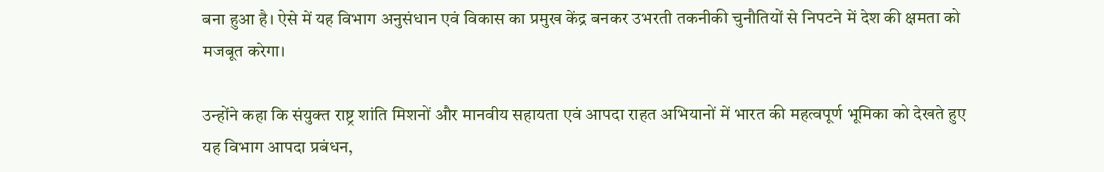बना हुआ है। ऐसे में यह विभाग अनुसंधान एवं विकास का प्रमुख केंद्र बनकर उभरती तकनीकी चुनौतियों से निपटने में देश की क्षमता को मजबूत करेगा।

उन्होंने कहा कि संयुक्त राष्ट्र शांति मिशनों और मानवीय सहायता एवं आपदा राहत अभियानों में भारत की महत्वपूर्ण भूमिका को देखते हुए यह विभाग आपदा प्रबंधन,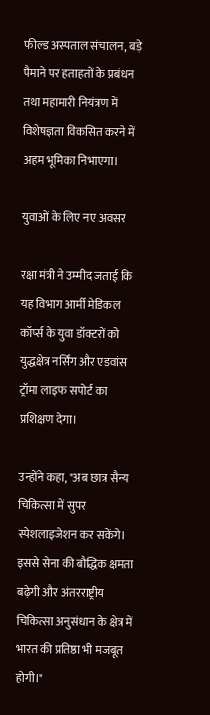फील्ड अस्पताल संचालन, बड़े पैमाने पर हताहतों के प्रबंधन तथा महामारी नियंत्रण में विशेषज्ञता विकसित करने में अहम भूमिका निभाएगा।

युवाओं के लिए नए अवसर

रक्षा मंत्री ने उम्मीद जताई कि यह विभाग आर्मी मेडिकल कॉर्प्स के युवा डॉक्टरों को युद्धक्षेत्र नर्सिंग और एडवांस ट्रॉमा लाइफ सपोर्ट का प्रशिक्षण देगा।

उन्होंने कहा, "अब छात्र सैन्य चिकित्सा में सुपर स्पेशलाइजेशन कर सकेंगे। इससे सेना की बौद्धिक क्षमता बढ़ेगी और अंतरराष्ट्रीय चिकित्सा अनुसंधान के क्षेत्र में भारत की प्रतिष्ठा भी मजबूत होगी।"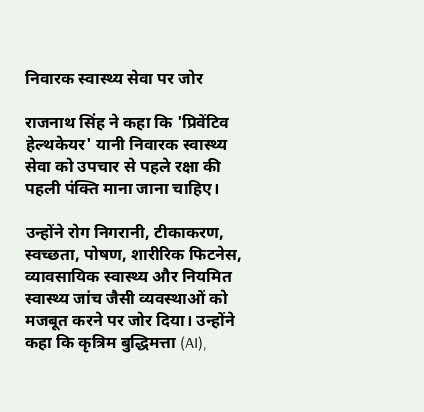निवारक स्वास्थ्य सेवा पर जोर

राजनाथ सिंह ने कहा कि 'प्रिवेंटिव हेल्थकेयर' यानी निवारक स्वास्थ्य सेवा को उपचार से पहले रक्षा की पहली पंक्ति माना जाना चाहिए।

उन्होंने रोग निगरानी, टीकाकरण, स्वच्छता, पोषण, शारीरिक फिटनेस, व्यावसायिक स्वास्थ्य और नियमित स्वास्थ्य जांच जैसी व्यवस्थाओं को मजबूत करने पर जोर दिया। उन्होंने कहा कि कृत्रिम बुद्धिमत्ता (AI),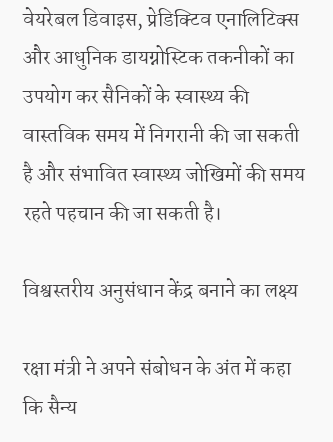वेयरेबल डिवाइस, प्रेडिक्टिव एनालिटिक्स और आधुनिक डायग्नोस्टिक तकनीकों का उपयोग कर सैनिकों के स्वास्थ्य की वास्तविक समय में निगरानी की जा सकती है और संभावित स्वास्थ्य जोखिमों की समय रहते पहचान की जा सकती है।

विश्वस्तरीय अनुसंधान केंद्र बनाने का लक्ष्य

रक्षा मंत्री ने अपने संबोधन के अंत में कहा कि सैन्य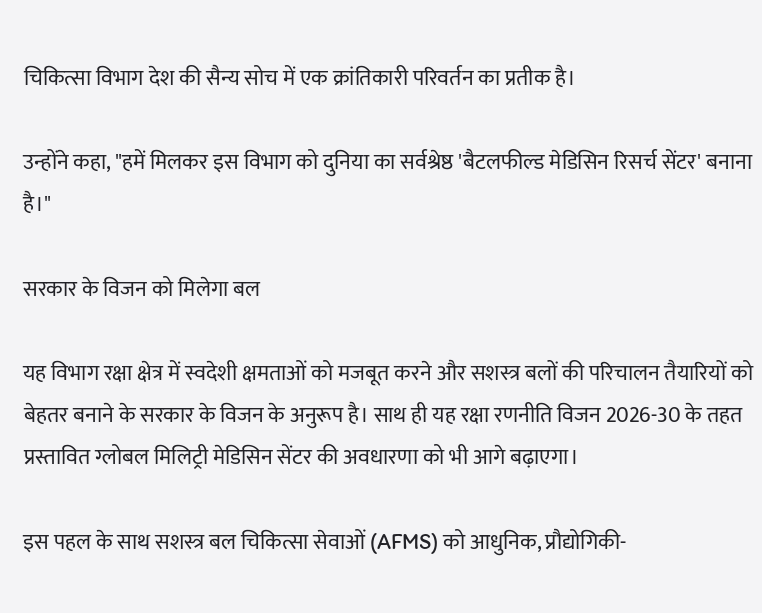चिकित्सा विभाग देश की सैन्य सोच में एक क्रांतिकारी परिवर्तन का प्रतीक है।

उन्होंने कहा, "हमें मिलकर इस विभाग को दुनिया का सर्वश्रेष्ठ 'बैटलफील्ड मेडिसिन रिसर्च सेंटर' बनाना है।"

सरकार के विजन को मिलेगा बल

यह विभाग रक्षा क्षेत्र में स्वदेशी क्षमताओं को मजबूत करने और सशस्त्र बलों की परिचालन तैयारियों को बेहतर बनाने के सरकार के विजन के अनुरूप है। साथ ही यह रक्षा रणनीति विजन 2026-30 के तहत प्रस्तावित ग्लोबल मिलिट्री मेडिसिन सेंटर की अवधारणा को भी आगे बढ़ाएगा।

इस पहल के साथ सशस्त्र बल चिकित्सा सेवाओं (AFMS) को आधुनिक, प्रौद्योगिकी-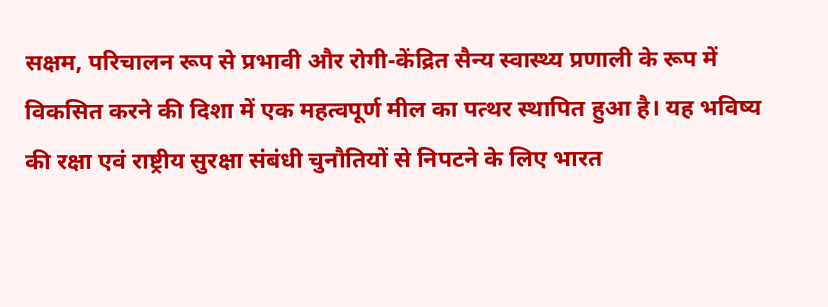सक्षम, परिचालन रूप से प्रभावी और रोगी-केंद्रित सैन्य स्वास्थ्य प्रणाली के रूप में विकसित करने की दिशा में एक महत्वपूर्ण मील का पत्थर स्थापित हुआ है। यह भविष्य की रक्षा एवं राष्ट्रीय सुरक्षा संबंधी चुनौतियों से निपटने के लिए भारत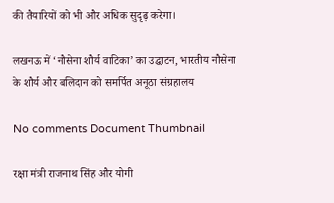की तैयारियों को भी और अधिक सुदृढ़ करेगा।

लखनऊ में ‘नौसेना शौर्य वाटिका’ का उद्घाटन, भारतीय नौसेना के शौर्य और बलिदान को समर्पित अनूठा संग्रहालय

No comments Document Thumbnail

रक्षा मंत्री राजनाथ सिंह और योगी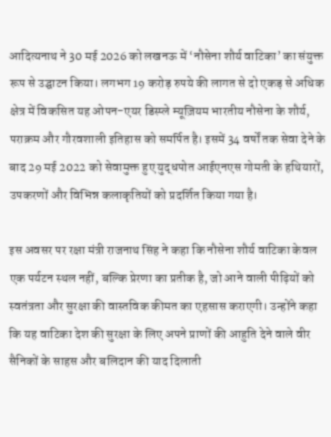आदित्यनाथ ने 30 मई 2026 को लखनऊ में ‘नौसेना शौर्य वाटिका’ का संयुक्त रूप से उद्घाटन किया। लगभग 19 करोड़ रुपये की लागत से दो एकड़ से अधिक क्षेत्र में विकसित यह ओपन-एयर डिस्प्ले म्यूज़ियम भारतीय नौसेना के शौर्य, पराक्रम और गौरवशाली इतिहास को समर्पित है। इसमें 34 वर्षों तक सेवा देने के बाद 29 मई 2022 को सेवामुक्त हुए युद्धपोत आईएनएस गोमती के हथियारों, उपकरणों और विभिन्न कलाकृतियों को प्रदर्शित किया गया है।

इस अवसर पर रक्षा मंत्री राजनाथ सिंह ने कहा कि नौसेना शौर्य वाटिका केवल एक पर्यटन स्थल नहीं, बल्कि प्रेरणा का प्रतीक है, जो आने वाली पीढ़ियों को स्वतंत्रता और सुरक्षा की वास्तविक कीमत का एहसास कराएगी। उन्होंने कहा कि यह वाटिका देश की सुरक्षा के लिए अपने प्राणों की आहुति देने वाले वीर सैनिकों के साहस और बलिदान की याद दिलाती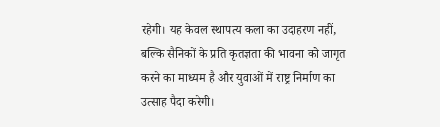रहेगी। यह केवल स्थापत्य कला का उदाहरण नहीं, बल्कि सैनिकों के प्रति कृतज्ञता की भावना को जागृत करने का माध्यम है और युवाओं में राष्ट्र निर्माण का उत्साह पैदा करेगी।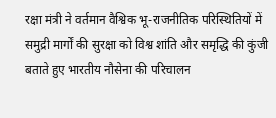रक्षा मंत्री ने वर्तमान वैश्विक भू-राजनीतिक परिस्थितियों में समुद्री मार्गों की सुरक्षा को विश्व शांति और समृद्धि की कुंजी बताते हुए भारतीय नौसेना की परिचालन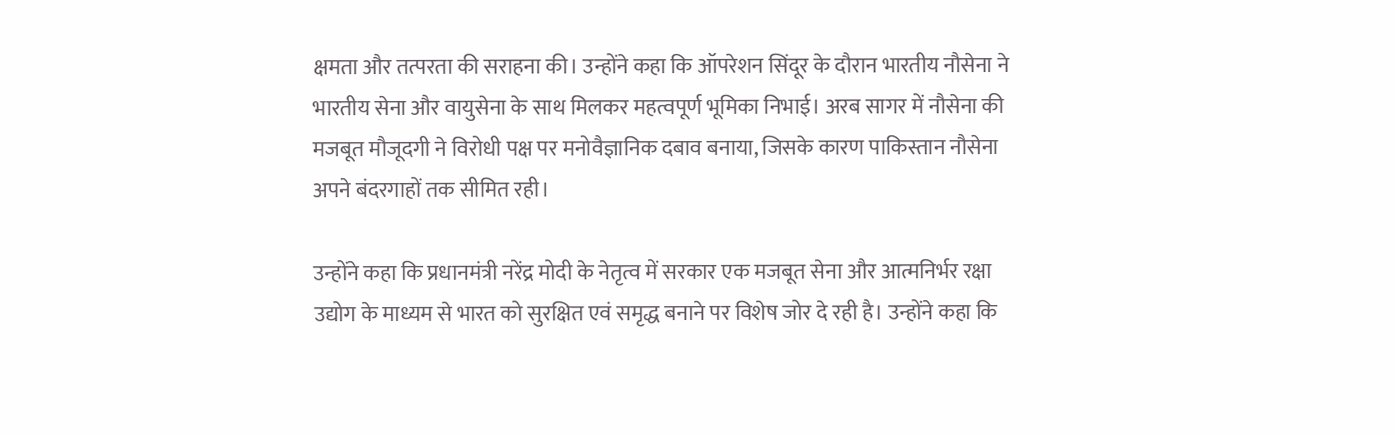क्षमता और तत्परता की सराहना की। उन्होंने कहा कि ऑपरेशन सिंदूर के दौरान भारतीय नौसेना ने भारतीय सेना और वायुसेना के साथ मिलकर महत्वपूर्ण भूमिका निभाई। अरब सागर में नौसेना की मजबूत मौजूदगी ने विरोधी पक्ष पर मनोवैज्ञानिक दबाव बनाया, जिसके कारण पाकिस्तान नौसेना अपने बंदरगाहों तक सीमित रही।

उन्होंने कहा कि प्रधानमंत्री नरेंद्र मोदी के नेतृत्व में सरकार एक मजबूत सेना और आत्मनिर्भर रक्षा उद्योग के माध्यम से भारत को सुरक्षित एवं समृद्ध बनाने पर विशेष जोर दे रही है। उन्होंने कहा कि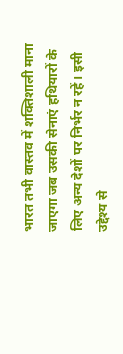भारत तभी वास्तव में शक्तिशाली माना जाएगा जब उसकी सेनाएं हथियारों के लिए अन्य देशों पर निर्भर न रहें। इसी उद्देश्य से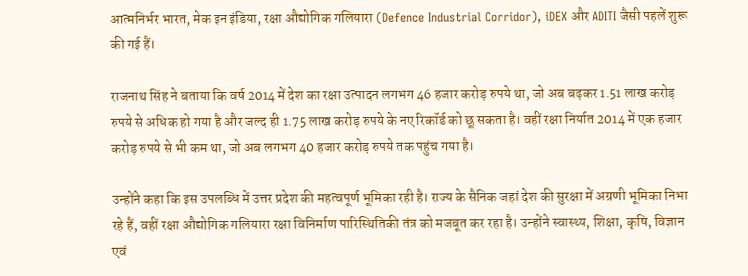आत्मनिर्भर भारत, मेक इन इंडिया, रक्षा औद्योगिक गलियारा (Defence Industrial Corridor), iDEX और ADITI जैसी पहलें शुरू की गई हैं।

राजनाथ सिंह ने बताया कि वर्ष 2014 में देश का रक्षा उत्पादन लगभग 46 हजार करोड़ रुपये था, जो अब बढ़कर 1.51 लाख करोड़ रुपये से अधिक हो गया है और जल्द ही 1.75 लाख करोड़ रुपये के नए रिकॉर्ड को छू सकता है। वहीं रक्षा निर्यात 2014 में एक हजार करोड़ रुपये से भी कम था, जो अब लगभग 40 हजार करोड़ रुपये तक पहुंच गया है।

उन्होंने कहा कि इस उपलब्धि में उत्तर प्रदेश की महत्वपूर्ण भूमिका रही है। राज्य के सैनिक जहां देश की सुरक्षा में अग्रणी भूमिका निभा रहे हैं, वहीं रक्षा औद्योगिक गलियारा रक्षा विनिर्माण पारिस्थितिकी तंत्र को मजबूत कर रहा है। उन्होंने स्वास्थ्य, शिक्षा, कृषि, विज्ञान एवं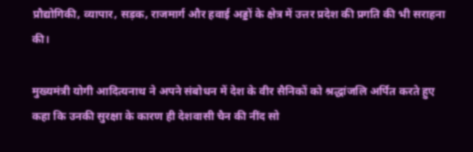प्रौद्योगिकी, व्यापार, सड़क, राजमार्ग और हवाई अड्डों के क्षेत्र में उत्तर प्रदेश की प्रगति की भी सराहना की।

मुख्यमंत्री योगी आदित्यनाथ ने अपने संबोधन में देश के वीर सैनिकों को श्रद्धांजलि अर्पित करते हुए कहा कि उनकी सुरक्षा के कारण ही देशवासी चैन की नींद सो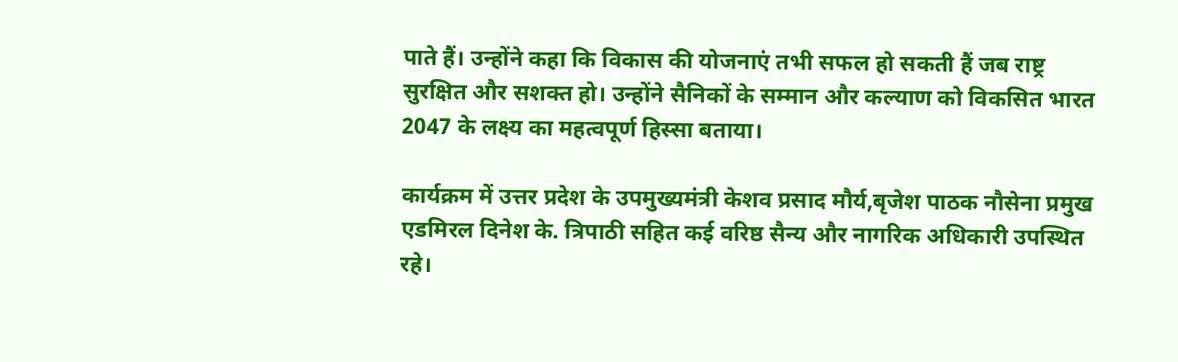पाते हैं। उन्होंने कहा कि विकास की योजनाएं तभी सफल हो सकती हैं जब राष्ट्र सुरक्षित और सशक्त हो। उन्होंने सैनिकों के सम्मान और कल्याण को विकसित भारत 2047 के लक्ष्य का महत्वपूर्ण हिस्सा बताया।

कार्यक्रम में उत्तर प्रदेश के उपमुख्यमंत्री केशव प्रसाद मौर्य,बृजेश पाठक नौसेना प्रमुख एडमिरल दिनेश के. त्रिपाठी सहित कई वरिष्ठ सैन्य और नागरिक अधिकारी उपस्थित रहे।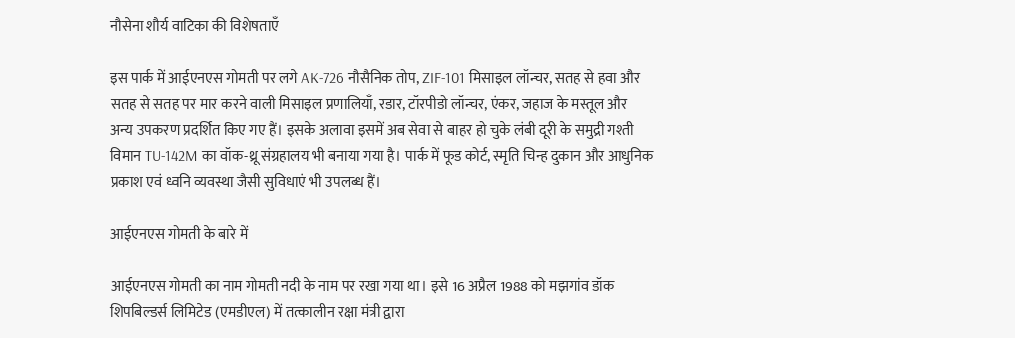नौसेना शौर्य वाटिका की विशेषताएँ

इस पार्क में आईएनएस गोमती पर लगे AK-726 नौसैनिक तोप, ZIF-101 मिसाइल लॉन्चर, सतह से हवा और सतह से सतह पर मार करने वाली मिसाइल प्रणालियाँ, रडार, टॉरपीडो लॉन्चर, एंकर, जहाज के मस्तूल और अन्य उपकरण प्रदर्शित किए गए हैं। इसके अलावा इसमें अब सेवा से बाहर हो चुके लंबी दूरी के समुद्री गश्ती विमान TU-142M का वॉक-थ्रू संग्रहालय भी बनाया गया है। पार्क में फूड कोर्ट, स्मृति चिन्ह दुकान और आधुनिक प्रकाश एवं ध्वनि व्यवस्था जैसी सुविधाएं भी उपलब्ध हैं।

आईएनएस गोमती के बारे में

आईएनएस गोमती का नाम गोमती नदी के नाम पर रखा गया था। इसे 16 अप्रैल 1988 को मझगांव डॉक शिपबिल्डर्स लिमिटेड (एमडीएल) में तत्कालीन रक्षा मंत्री द्वारा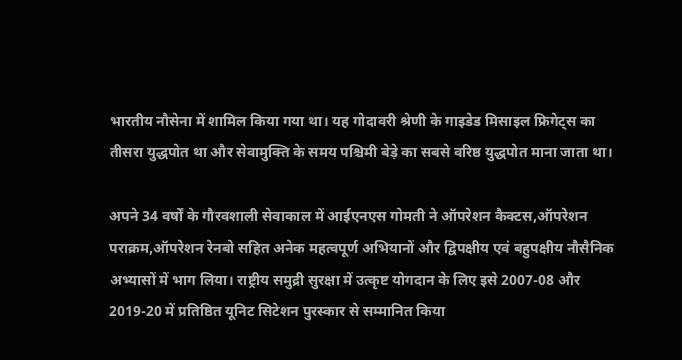भारतीय नौसेना में शामिल किया गया था। यह गोदावरी श्रेणी के गाइडेड मिसाइल फ्रिगेट्स का तीसरा युद्धपोत था और सेवामुक्ति के समय पश्चिमी बेड़े का सबसे वरिष्ठ युद्धपोत माना जाता था।

अपने 34 वर्षों के गौरवशाली सेवाकाल में आईएनएस गोमती ने ऑपरेशन कैक्टस,ऑपरेशन पराक्रम,ऑपरेशन रेनबो सहित अनेक महत्वपूर्ण अभियानों और द्विपक्षीय एवं बहुपक्षीय नौसैनिक अभ्यासों में भाग लिया। राष्ट्रीय समुद्री सुरक्षा में उत्कृष्ट योगदान के लिए इसे 2007-08 और 2019-20 में प्रतिष्ठित यूनिट सिटेशन पुरस्कार से सम्मानित किया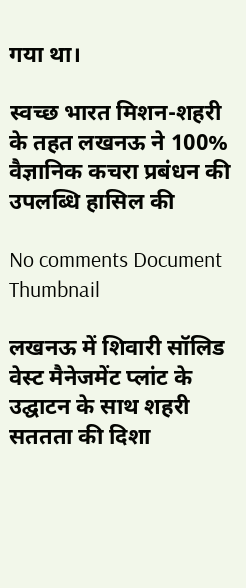गया था।

स्वच्छ भारत मिशन-शहरी के तहत लखनऊ ने 100% वैज्ञानिक कचरा प्रबंधन की उपलब्धि हासिल की

No comments Document Thumbnail

लखनऊ में शिवारी सॉलिड वेस्ट मैनेजमेंट प्लांट के उद्घाटन के साथ शहरी सततता की दिशा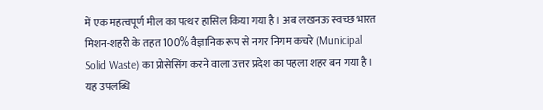में एक महत्वपूर्ण मील का पत्थर हासिल किया गया है। अब लखनऊ स्वच्छ भारत मिशन-शहरी के तहत 100% वैज्ञानिक रूप से नगर निगम कचरे (Municipal Solid Waste) का प्रोसेसिंग करने वाला उत्तर प्रदेश का पहला शहर बन गया है। यह उपलब्धि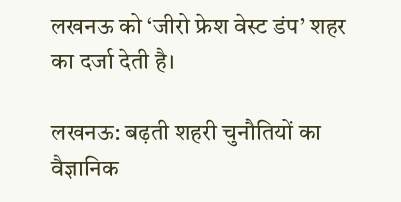लखनऊ को ‘जीरो फ्रेश वेस्ट डंप’ शहर का दर्जा देती है।

लखनऊ: बढ़ती शहरी चुनौतियों का वैज्ञानिक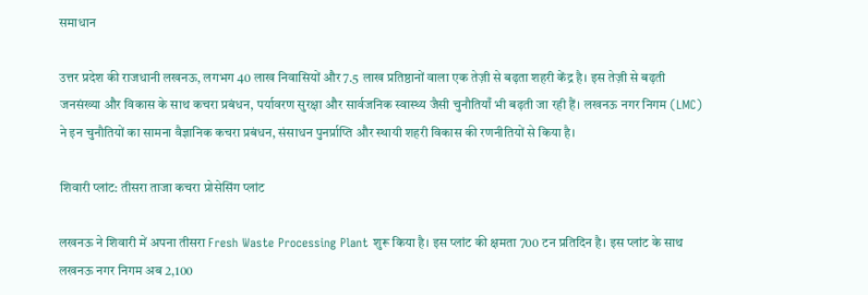समाधान

उत्तर प्रदेश की राजधानी लखनऊ, लगभग 40 लाख निवासियों और 7.5 लाख प्रतिष्ठानों वाला एक तेज़ी से बढ़ता शहरी केंद्र है। इस तेज़ी से बढ़ती जनसंख्या और विकास के साथ कचरा प्रबंधन, पर्यावरण सुरक्षा और सार्वजनिक स्वास्थ्य जैसी चुनौतियाँ भी बढ़ती जा रही हैं। लखनऊ नगर निगम (LMC) ने इन चुनौतियों का सामना वैज्ञानिक कचरा प्रबंधन, संसाधन पुनर्प्राप्ति और स्थायी शहरी विकास की रणनीतियों से किया है।

शिवारी प्लांट: तीसरा ताजा कचरा प्रोसेसिंग प्लांट

लखनऊ ने शिवारी में अपना तीसरा Fresh Waste Processing Plant शुरू किया है। इस प्लांट की क्षमता 700 टन प्रतिदिन है। इस प्लांट के साथ लखनऊ नगर निगम अब 2,100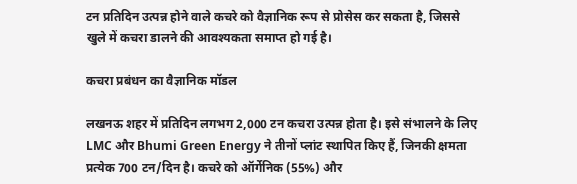टन प्रतिदिन उत्पन्न होने वाले कचरे को वैज्ञानिक रूप से प्रोसेस कर सकता है, जिससे खुले में कचरा डालने की आवश्यकता समाप्त हो गई है।

कचरा प्रबंधन का वैज्ञानिक मॉडल

लखनऊ शहर में प्रतिदिन लगभग 2,000 टन कचरा उत्पन्न होता है। इसे संभालने के लिए LMC और Bhumi Green Energy ने तीनों प्लांट स्थापित किए हैं, जिनकी क्षमता प्रत्येक 700 टन/दिन है। कचरे को ऑर्गेनिक (55%) और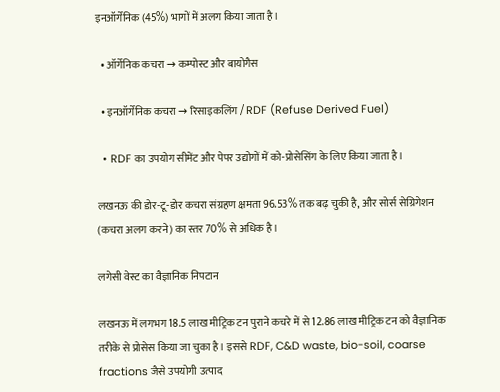इनऑर्गेनिक (45%) भागों में अलग किया जाता है।

  • ऑर्गेनिक कचरा → कम्पोस्ट और बायोगैस

  • इनऑर्गेनिक कचरा → रिसाइकलिंग / RDF (Refuse Derived Fuel)

  • RDF का उपयोग सीमेंट और पेपर उद्योगों में को-प्रोसेसिंग के लिए किया जाता है।

लखनऊ की डोर-टू-डोर कचरा संग्रहण क्षमता 96.53% तक बढ़ चुकी है, और सोर्स सेग्रिगेशन (कचरा अलग करने) का स्तर 70% से अधिक है।

लगेसी वेस्ट का वैज्ञानिक निपटान

लखनऊ में लगभग 18.5 लाख मीट्रिक टन पुराने कचरे में से 12.86 लाख मीट्रिक टन को वैज्ञानिक तरीके से प्रोसेस किया जा चुका है। इससे RDF, C&D waste, bio-soil, coarse fractions जैसे उपयोगी उत्पाद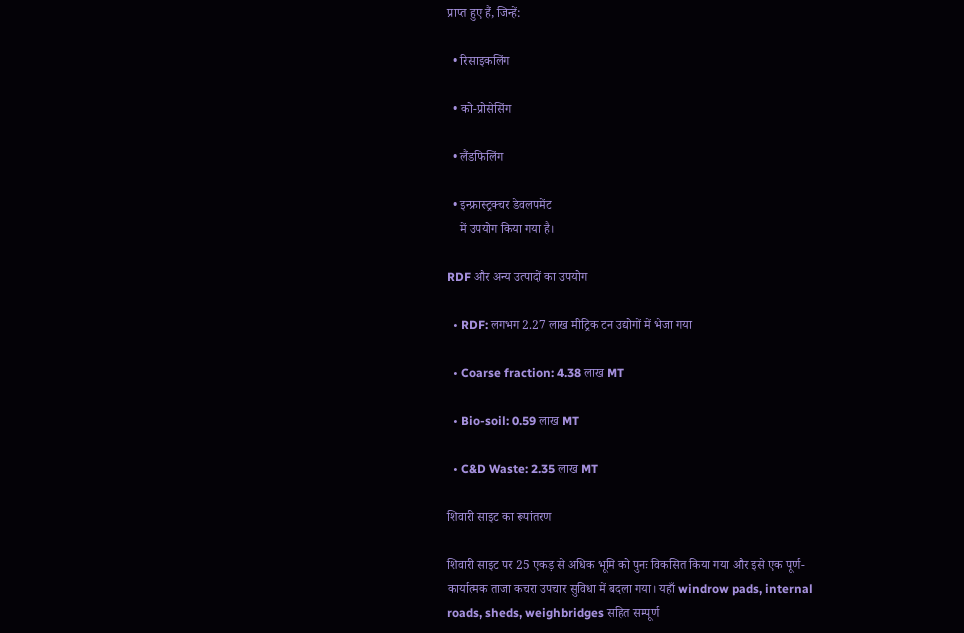प्राप्त हुए हैं, जिन्हें:

  • रिसाइकलिंग

  • को-प्रोसेसिंग

  • लैंडफिलिंग

  • इन्फ्रास्ट्रक्चर डेवलपमेंट
    में उपयोग किया गया है।

RDF और अन्य उत्पादों का उपयोग

  • RDF: लगभग 2.27 लाख मीट्रिक टन उद्योगों में भेजा गया

  • Coarse fraction: 4.38 लाख MT

  • Bio-soil: 0.59 लाख MT

  • C&D Waste: 2.35 लाख MT

शिवारी साइट का रूपांतरण

शिवारी साइट पर 25 एकड़ से अधिक भूमि को पुनः विकसित किया गया और इसे एक पूर्ण-कार्यात्मक ताजा कचरा उपचार सुविधा में बदला गया। यहाँ windrow pads, internal roads, sheds, weighbridges सहित सम्पूर्ण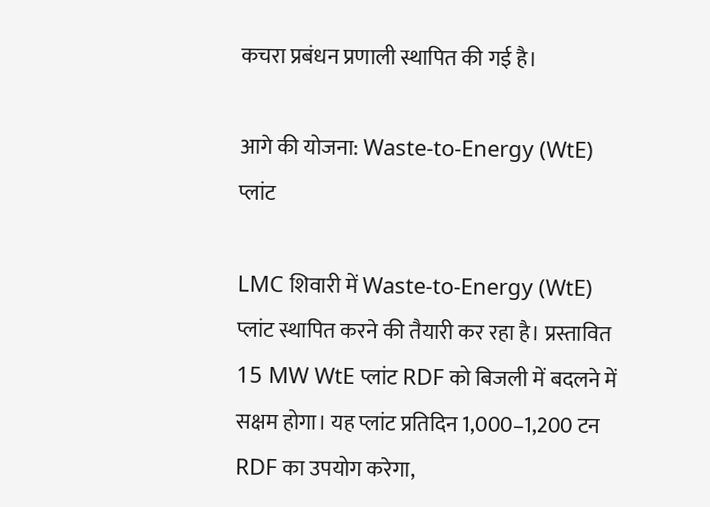कचरा प्रबंधन प्रणाली स्थापित की गई है।

आगे की योजना: Waste-to-Energy (WtE) प्लांट

LMC शिवारी में Waste-to-Energy (WtE) प्लांट स्थापित करने की तैयारी कर रहा है। प्रस्तावित 15 MW WtE प्लांट RDF को बिजली में बदलने में सक्षम होगा। यह प्लांट प्रतिदिन 1,000–1,200 टन RDF का उपयोग करेगा,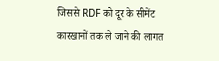जिससे RDF को दूर के सीमेंट कारखानों तक ले जाने की लागत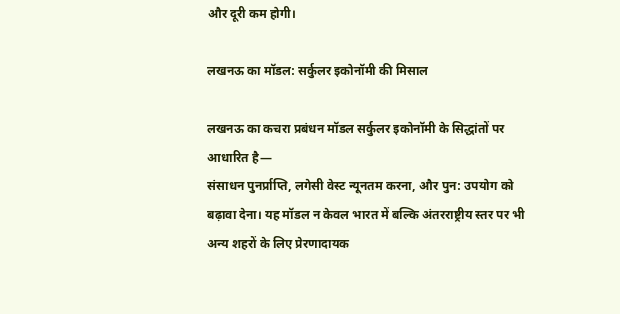और दूरी कम होगी।

लखनऊ का मॉडल: सर्कुलर इकोनॉमी की मिसाल

लखनऊ का कचरा प्रबंधन मॉडल सर्कुलर इकोनॉमी के सिद्धांतों पर आधारित है—
संसाधन पुनर्प्राप्ति, लगेसी वेस्ट न्यूनतम करना, और पुन: उपयोग को बढ़ावा देना। यह मॉडल न केवल भारत में बल्कि अंतरराष्ट्रीय स्तर पर भी अन्य शहरों के लिए प्रेरणादायक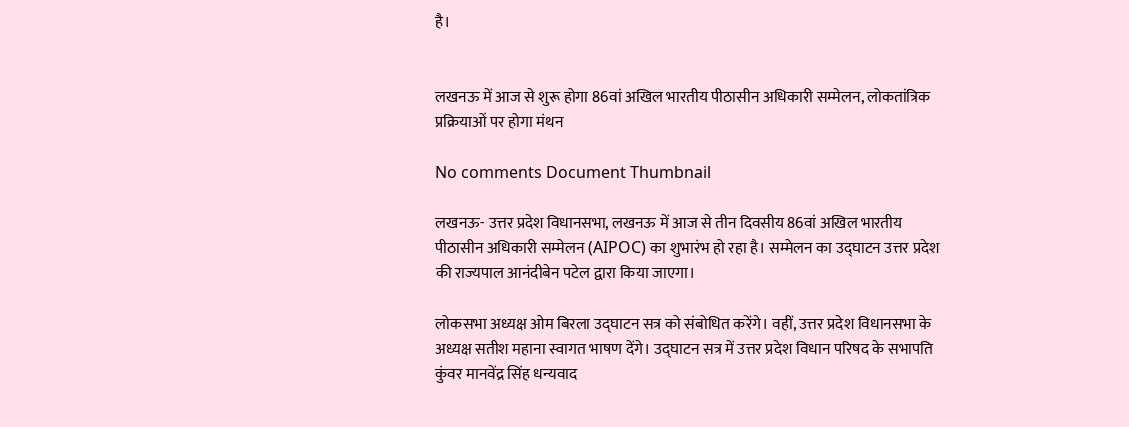है।


लखनऊ में आज से शुरू होगा 86वां अखिल भारतीय पीठासीन अधिकारी सम्मेलन, लोकतांत्रिक प्रक्रियाओं पर होगा मंथन

No comments Document Thumbnail

लखनऊ- उत्तर प्रदेश विधानसभा, लखनऊ में आज से तीन दिवसीय 86वां अखिल भारतीय पीठासीन अधिकारी सम्मेलन (AIPOC) का शुभारंभ हो रहा है। सम्मेलन का उद्घाटन उत्तर प्रदेश की राज्यपाल आनंदीबेन पटेल द्वारा किया जाएगा।

लोकसभा अध्यक्ष ओम बिरला उद्घाटन सत्र को संबोधित करेंगे। वहीं, उत्तर प्रदेश विधानसभा के अध्यक्ष सतीश महाना स्वागत भाषण देंगे। उद्घाटन सत्र में उत्तर प्रदेश विधान परिषद के सभापति कुंवर मानवेंद्र सिंह धन्यवाद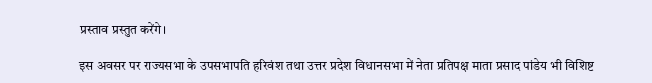प्रस्ताव प्रस्तुत करेंगे।

इस अवसर पर राज्यसभा के उपसभापति हरिवंश तथा उत्तर प्रदेश विधानसभा में नेता प्रतिपक्ष माता प्रसाद पांडेय भी विशिष्ट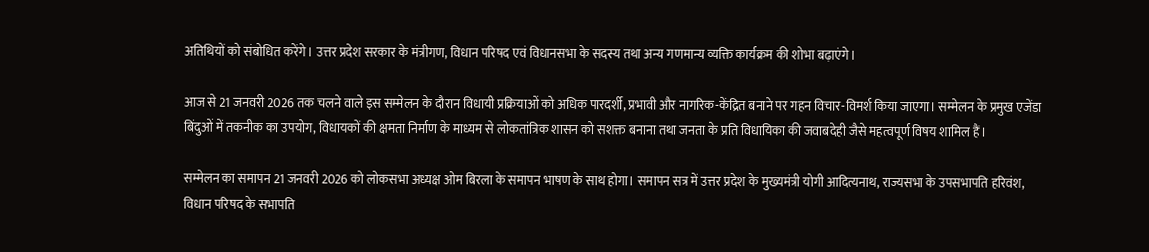अतिथियों को संबोधित करेंगे। उत्तर प्रदेश सरकार के मंत्रीगण, विधान परिषद एवं विधानसभा के सदस्य तथा अन्य गणमान्य व्यक्ति कार्यक्रम की शोभा बढ़ाएंगे।

आज से 21 जनवरी 2026 तक चलने वाले इस सम्मेलन के दौरान विधायी प्रक्रियाओं को अधिक पारदर्शी, प्रभावी और नागरिक-केंद्रित बनाने पर गहन विचार-विमर्श किया जाएगा। सम्मेलन के प्रमुख एजेंडा बिंदुओं में तकनीक का उपयोग, विधायकों की क्षमता निर्माण के माध्यम से लोकतांत्रिक शासन को सशक्त बनाना तथा जनता के प्रति विधायिका की जवाबदेही जैसे महत्वपूर्ण विषय शामिल हैं।

सम्मेलन का समापन 21 जनवरी 2026 को लोकसभा अध्यक्ष ओम बिरला के समापन भाषण के साथ होगा। समापन सत्र में उत्तर प्रदेश के मुख्यमंत्री योगी आदित्यनाथ, राज्यसभा के उपसभापति हरिवंश, विधान परिषद के सभापति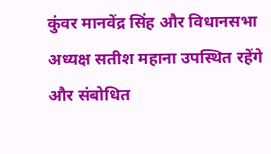कुंवर मानवेंद्र सिंह और विधानसभा अध्यक्ष सतीश महाना उपस्थित रहेंगे और संबोधित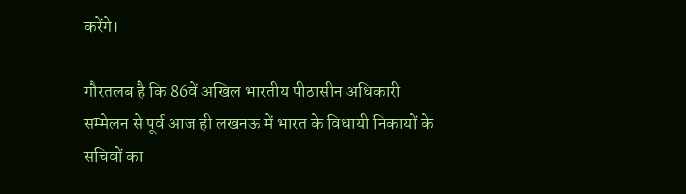करेंगे।

गौरतलब है कि 86वें अखिल भारतीय पीठासीन अधिकारी सम्मेलन से पूर्व आज ही लखनऊ में भारत के विधायी निकायों के सचिवों का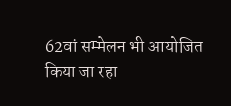62वां सम्मेलन भी आयोजित किया जा रहा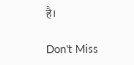है।

Don't Miss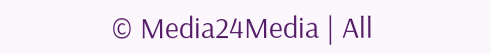© Media24Media | All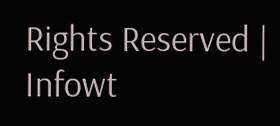Rights Reserved | Infowt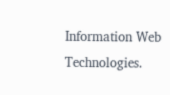Information Web Technologies.